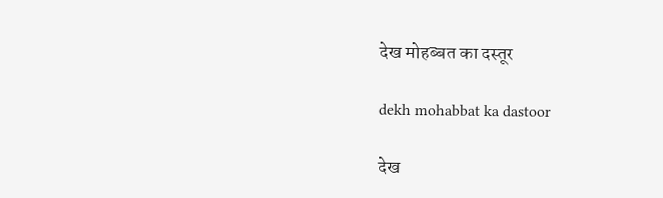देख मोहब्बत का दस्तूर

dekh mohabbat ka dastoor

देख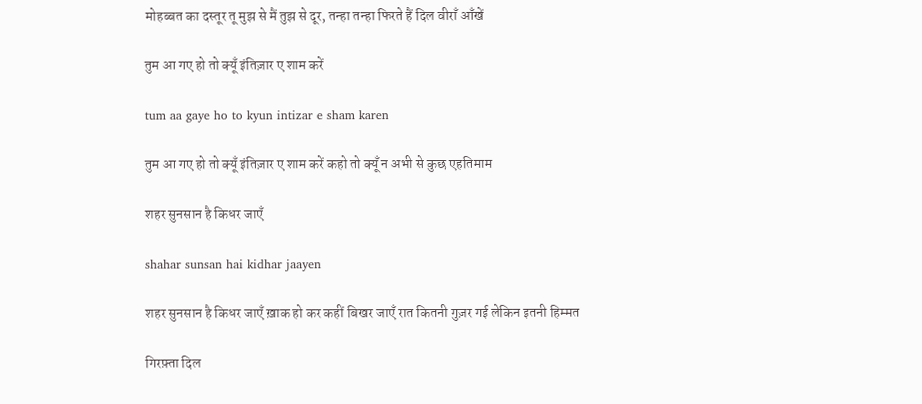मोहब्बत का दस्तूर तू मुझ से मैं तुझ से दूर, तन्हा तन्हा फिरते हैं दिल वीराँ आँखें

तुम आ गए हो तो क्यूँ इंतिज़ार ए शाम करें

tum aa gaye ho to kyun intizar e sham karen

तुम आ गए हो तो क्यूँ इंतिज़ार ए शाम करें कहो तो क्यूँ न अभी से कुछ एहतिमाम

शहर सुनसान है किधर जाएँ

shahar sunsan hai kidhar jaayen

शहर सुनसान है किधर जाएँ ख़ाक हो कर कहीं बिखर जाएँ रात कितनी गुज़र गई लेकिन इतनी हिम्मत

गिरफ़्ता दिल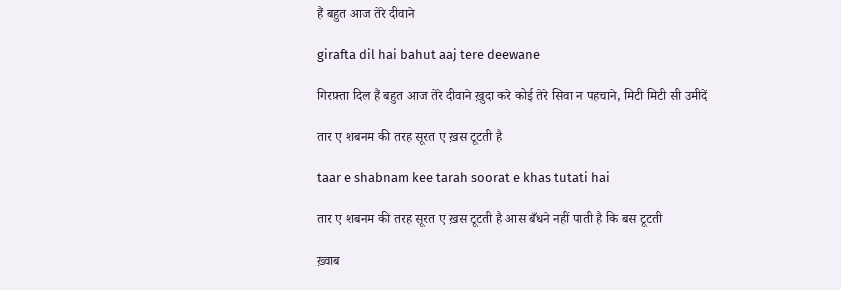हैं बहुत आज तेरे दीवाने

girafta dil hai bahut aaj tere deewane

गिरफ़्ता दिल हैं बहुत आज तेरे दीवाने ख़ुदा करे कोई तेरे सिवा न पहचाने, मिटी मिटी सी उमीदें

तार ए शबनम की तरह सूरत ए ख़स टूटती है

taar e shabnam kee tarah soorat e khas tutati hai

तार ए शबनम की तरह सूरत ए ख़स टूटती है आस बँधने नहीं पाती है कि बस टूटती

ख़्वाब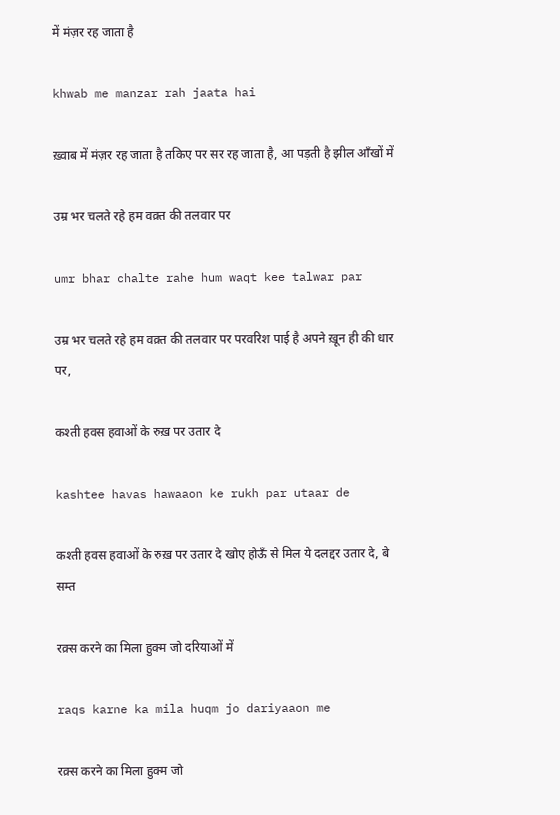में मंज़र रह जाता है

khwab me manzar rah jaata hai

ख़्वाब में मंज़र रह जाता है तकिए पर सर रह जाता है, आ पड़ती है झील आँखों में

उम्र भर चलते रहे हम वक़्त की तलवार पर

umr bhar chalte rahe hum waqt kee talwar par

उम्र भर चलते रहे हम वक़्त की तलवार पर परवरिश पाई है अपने ख़ून ही की धार पर,

कश्ती हवस हवाओं के रुख़ पर उतार दे

kashtee havas hawaaon ke rukh par utaar de

कश्ती हवस हवाओं के रुख़ पर उतार दे खोए होऊँ से मिल ये दलद्दर उतार दे, बे सम्त

रक़्स करने का मिला हुक्म जो दरियाओं में

raqs karne ka mila huqm jo dariyaaon me

रक़्स करने का मिला हुक्म जो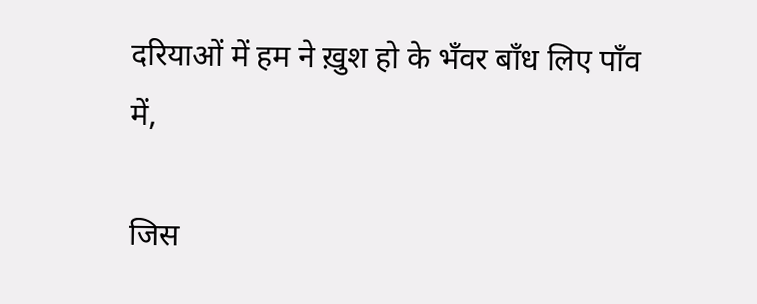दरियाओं में हम ने ख़ुश हो के भँवर बाँध लिए पाँव में,

जिस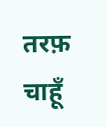तरफ़ चाहूँ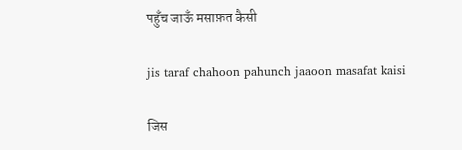पहुँच जाऊँ मसाफ़त कैसी

jis taraf chahoon pahunch jaaoon masafat kaisi

जिस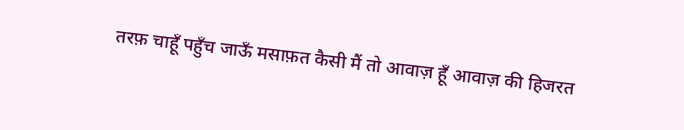तरफ़ चाहूँ पहुँच जाऊँ मसाफ़त कैसी मैं तो आवाज़ हूँ आवाज़ की हिजरत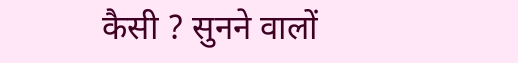कैसी ? सुनने वालों